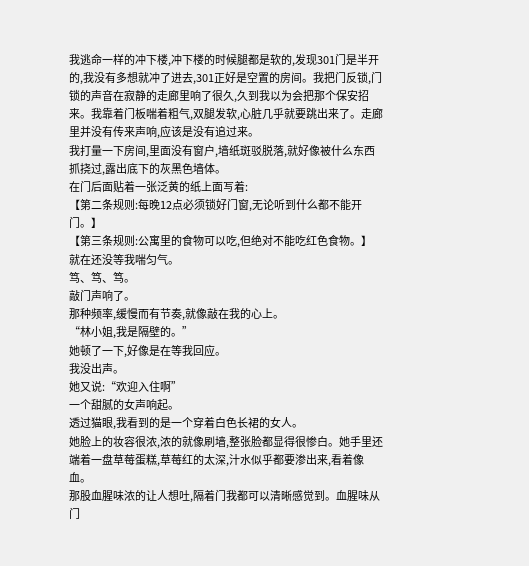我逃命一样的冲下楼,冲下楼的时候腿都是软的,发现301门是半开的,我没有多想就冲了进去,301正好是空置的房间。我把门反锁,门锁的声音在寂静的走廊里响了很久,久到我以为会把那个保安招来。我靠着门板喘着粗气,双腿发软,心脏几乎就要跳出来了。走廊里并没有传来声响,应该是没有追过来。
我打量一下房间,里面没有窗户,墙纸斑驳脱落,就好像被什么东西抓挠过,露出底下的灰黑色墙体。
在门后面贴着一张泛黄的纸上面写着:
【第二条规则:每晚12点必须锁好门窗,无论听到什么都不能开门。】
【第三条规则:公寓里的食物可以吃,但绝对不能吃红色食物。】
就在还没等我喘匀气。
笃、笃、笃。
敲门声响了。
那种频率,缓慢而有节奏,就像敲在我的心上。
“林小姐,我是隔壁的。”
她顿了一下,好像是在等我回应。
我没出声。
她又说:“欢迎入住啊”
一个甜腻的女声响起。
透过猫眼,我看到的是一个穿着白色长裙的女人。
她脸上的妆容很浓,浓的就像刷墙,整张脸都显得很惨白。她手里还端着一盘草莓蛋糕,草莓红的太深,汁水似乎都要渗出来,看着像血。
那股血腥味浓的让人想吐,隔着门我都可以清晰感觉到。血腥味从门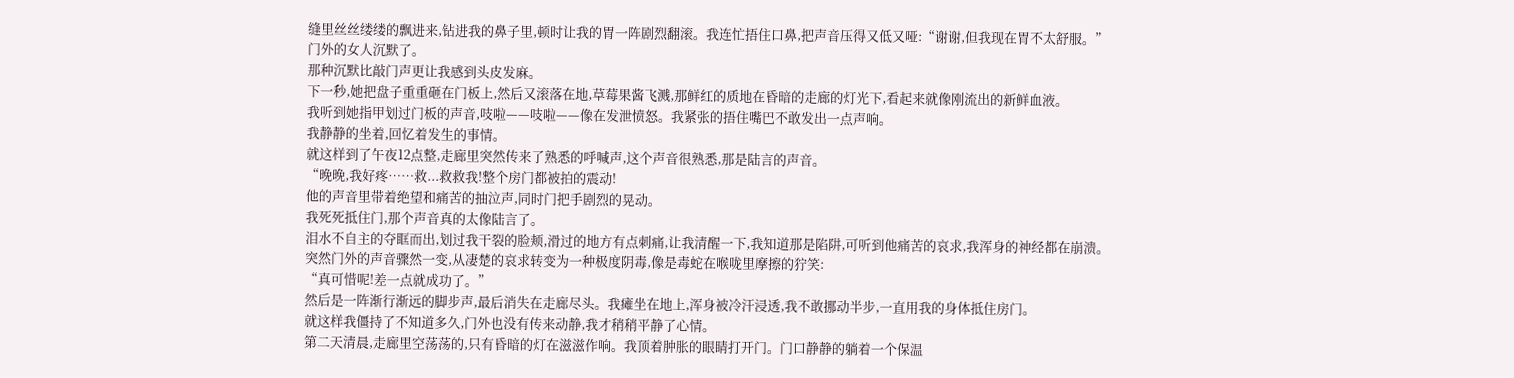缝里丝丝缕缕的飘进来,钻进我的鼻子里,顿时让我的胃一阵剧烈翻滚。我连忙捂住口鼻,把声音压得又低又哑:“谢谢,但我现在胃不太舒服。”
门外的女人沉默了。
那种沉默比敲门声更让我感到头皮发麻。
下一秒,她把盘子重重砸在门板上,然后又滚落在地,草莓果酱飞溅,那鲜红的质地在昏暗的走廊的灯光下,看起来就像刚流出的新鲜血液。
我听到她指甲划过门板的声音,吱啦——吱啦——像在发泄愤怒。我紧张的捂住嘴巴不敢发出一点声响。
我静静的坐着,回忆着发生的事情。
就这样到了午夜12点整,走廊里突然传来了熟悉的呼喊声,这个声音很熟悉,那是陆言的声音。
“晚晚,我好疼……救...救救我!整个房门都被拍的震动!
他的声音里带着绝望和痛苦的抽泣声,同时门把手剧烈的晃动。
我死死抵住门,那个声音真的太像陆言了。
泪水不自主的夺眶而出,划过我干裂的脸颊,滑过的地方有点刺痛,让我清醒一下,我知道那是陷阱,可听到他痛苦的哀求,我浑身的神经都在崩溃。
突然门外的声音骤然一变,从凄楚的哀求转变为一种极度阴毒,像是毒蛇在喉咙里摩擦的狞笑:
“真可惜呢!差一点就成功了。”
然后是一阵渐行渐远的脚步声,最后消失在走廊尽头。我瘫坐在地上,浑身被冷汗浸透,我不敢挪动半步,一直用我的身体抵住房门。
就这样我僵持了不知道多久,门外也没有传来动静,我才稍稍平静了心情。
第二天清晨,走廊里空荡荡的,只有昏暗的灯在滋滋作响。我顶着肿胀的眼睛打开门。门口静静的躺着一个保温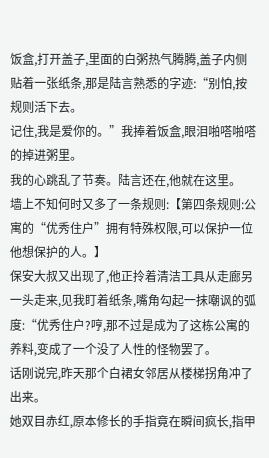饭盒,打开盖子,里面的白粥热气腾腾,盖子内侧贴着一张纸条,那是陆言熟悉的字迹:“别怕,按规则活下去。
记住,我是爱你的。”我捧着饭盒,眼泪啪嗒啪嗒的掉进粥里。
我的心跳乱了节奏。陆言还在,他就在这里。
墙上不知何时又多了一条规则:【第四条规则:公寓的“优秀住户”拥有特殊权限,可以保护一位他想保护的人。】
保安大叔又出现了,他正拎着清洁工具从走廊另一头走来,见我盯着纸条,嘴角勾起一抹嘲讽的弧度:“优秀住户?哼,那不过是成为了这栋公寓的养料,变成了一个没了人性的怪物罢了。
话刚说完,昨天那个白裙女邻居从楼梯拐角冲了出来。
她双目赤红,原本修长的手指竟在瞬间疯长,指甲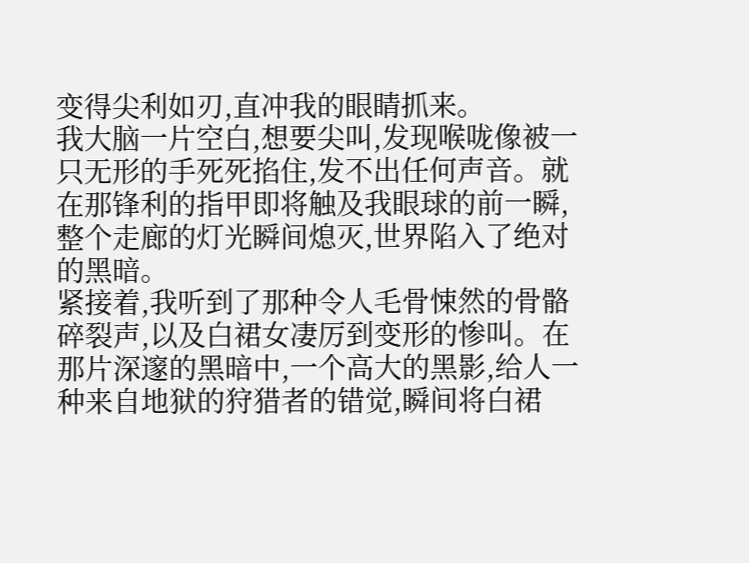变得尖利如刃,直冲我的眼睛抓来。
我大脑一片空白,想要尖叫,发现喉咙像被一只无形的手死死掐住,发不出任何声音。就在那锋利的指甲即将触及我眼球的前一瞬,整个走廊的灯光瞬间熄灭,世界陷入了绝对的黑暗。
紧接着,我听到了那种令人毛骨悚然的骨骼碎裂声,以及白裙女凄厉到变形的惨叫。在那片深邃的黑暗中,一个高大的黑影,给人一种来自地狱的狩猎者的错觉,瞬间将白裙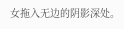女拖入无边的阴影深处。